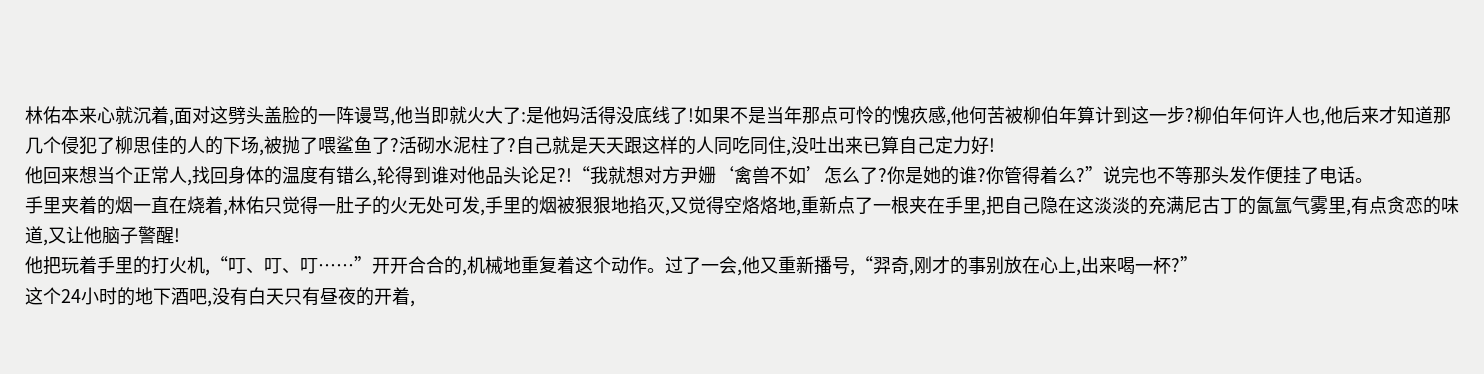林佑本来心就沉着,面对这劈头盖脸的一阵谩骂,他当即就火大了:是他妈活得没底线了!如果不是当年那点可怜的愧疚感,他何苦被柳伯年算计到这一步?柳伯年何许人也,他后来才知道那几个侵犯了柳思佳的人的下场,被抛了喂鲨鱼了?活砌水泥柱了?自己就是天天跟这样的人同吃同住,没吐出来已算自己定力好!
他回来想当个正常人,找回身体的温度有错么,轮得到谁对他品头论足?!“我就想对方尹姗‘禽兽不如’怎么了?你是她的谁?你管得着么?”说完也不等那头发作便挂了电话。
手里夹着的烟一直在烧着,林佑只觉得一肚子的火无处可发,手里的烟被狠狠地掐灭,又觉得空烙烙地,重新点了一根夹在手里,把自己隐在这淡淡的充满尼古丁的氤氲气雾里,有点贪恋的味道,又让他脑子警醒!
他把玩着手里的打火机,“叮、叮、叮……”开开合合的,机械地重复着这个动作。过了一会,他又重新播号,“羿奇,刚才的事别放在心上,出来喝一杯?”
这个24小时的地下酒吧,没有白天只有昼夜的开着,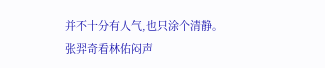并不十分有人气,也只涂个清静。
张羿奇看林佑闷声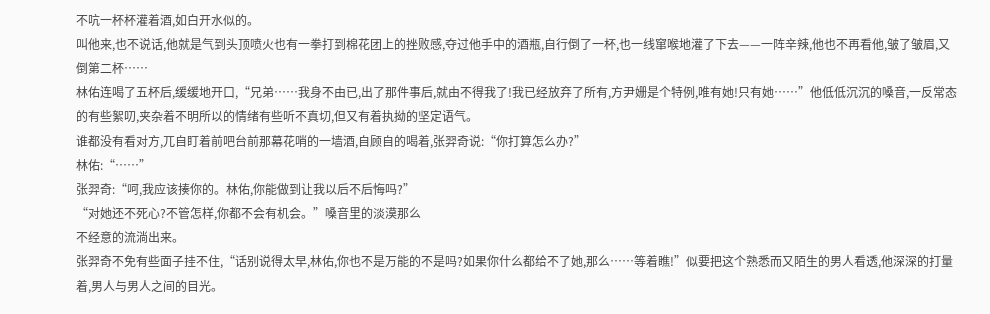不吭一杯杯灌着酒,如白开水似的。
叫他来,也不说话,他就是气到头顶喷火也有一拳打到棉花团上的挫败感,夺过他手中的酒瓶,自行倒了一杯,也一线窜喉地灌了下去——一阵辛辣,他也不再看他,皱了皱眉,又倒第二杯……
林佑连喝了五杯后,缓缓地开口,“兄弟……我身不由已,出了那件事后,就由不得我了!我已经放弃了所有,方尹姗是个特例,唯有她!只有她……”他低低沉沉的嗓音,一反常态的有些絮叨,夹杂着不明所以的情绪有些听不真切,但又有着执拗的坚定语气。
谁都没有看对方,兀自盯着前吧台前那幕花哨的一墙酒,自顾自的喝着,张羿奇说:“你打算怎么办?”
林佑:“……”
张羿奇:“呵,我应该揍你的。林佑,你能做到让我以后不后悔吗?”
“对她还不死心?不管怎样,你都不会有机会。”嗓音里的淡漠那么
不经意的流淌出来。
张羿奇不免有些面子挂不住,“话别说得太早,林佑,你也不是万能的不是吗?如果你什么都给不了她,那么……等着瞧!”似要把这个熟悉而又陌生的男人看透,他深深的打量着,男人与男人之间的目光。